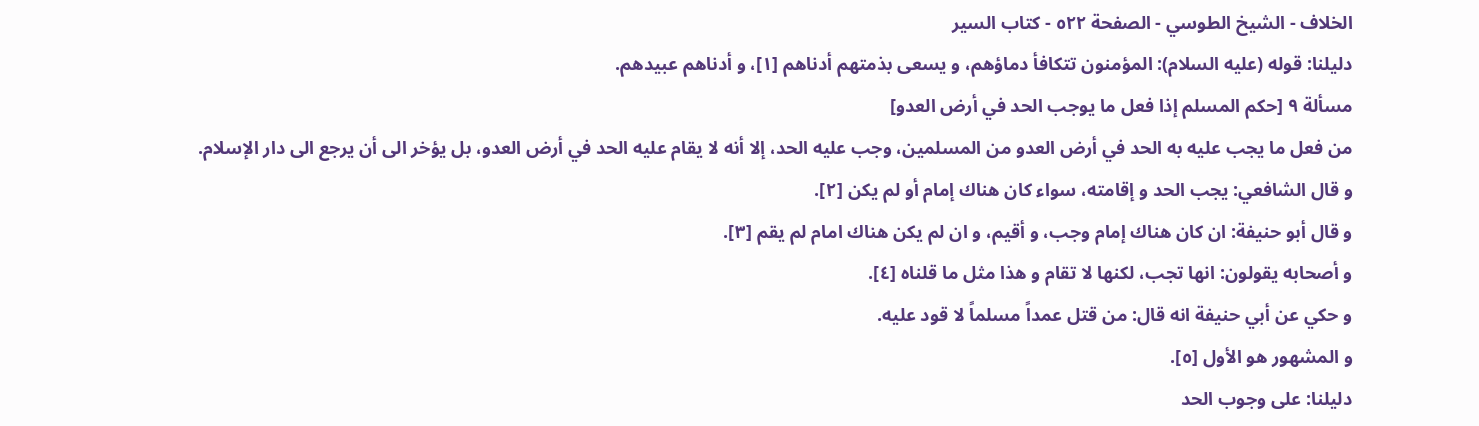الخلاف - الشيخ الطوسي - الصفحة ٥٢٢ - كتاب السير
دليلنا: قوله (عليه السلام): المؤمنون تتكافأ دماؤهم، و يسعى بذمتهم أدناهم [١]، و أدناهم عبيدهم.
مسألة ٩ [حكم المسلم إذا فعل ما يوجب الحد في أرض العدو]
من فعل ما يجب عليه به الحد في أرض العدو من المسلمين، وجب عليه الحد، إلا أنه لا يقام عليه الحد في أرض العدو، بل يؤخر الى أن يرجع الى دار الإسلام.
و قال الشافعي: يجب الحد و إقامته، سواء كان هناك إمام أو لم يكن [٢].
و قال أبو حنيفة: ان كان هناك إمام وجب، و أقيم، و ان لم يكن هناك امام لم يقم [٣].
و أصحابه يقولون: انها تجب، لكنها لا تقام و هذا مثل ما قلناه [٤].
و حكي عن أبي حنيفة انه قال: من قتل عمداً مسلماً لا قود عليه.
و المشهور هو الأول [٥].
دليلنا: على وجوب الحد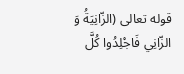قوله تعالى (الزّانِيَةُ وَ الزّانِي فَاجْلِدُوا كُلَّ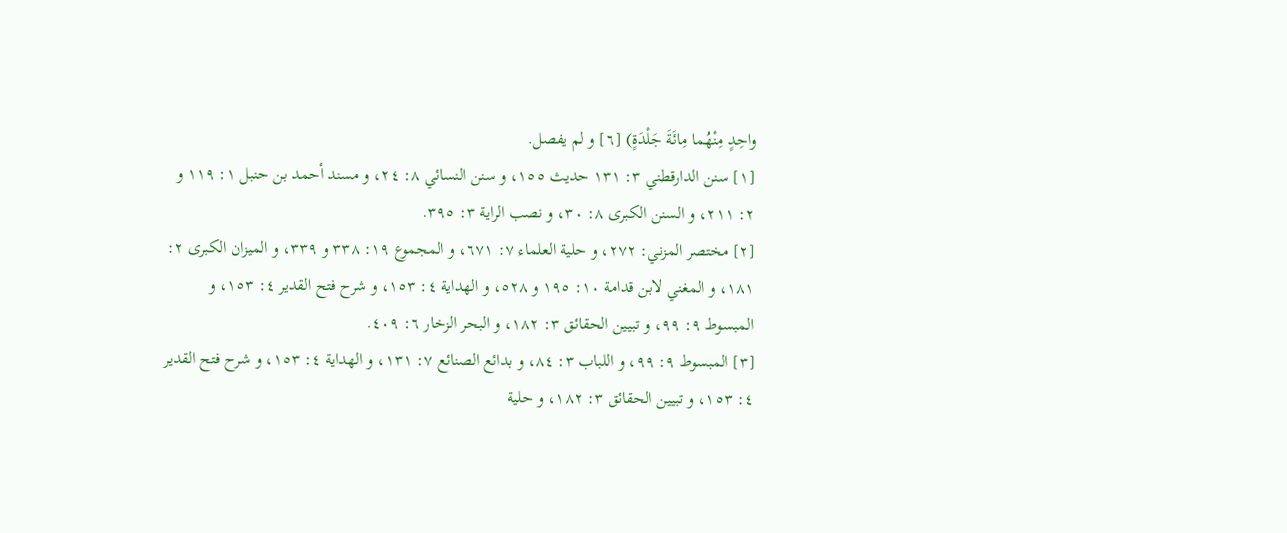واحِدٍ مِنْهُما مِائَةَ جَلْدَةٍ) [٦] و لم يفصل.
[١] سنن الدارقطني ٣: ١٣١ حديث ١٥٥، و سنن النسائي ٨: ٢٤، و مسند أحمد بن حنبل ١: ١١٩ و ٢: ٢١١، و السنن الكبرى ٨: ٣٠، و نصب الراية ٣: ٣٩٥.
[٢] مختصر المزني: ٢٧٢، و حلية العلماء ٧: ٦٧١، و المجموع ١٩: ٣٣٨ و ٣٣٩، و الميزان الكبرى ٢:
١٨١، و المغني لابن قدامة ١٠: ١٩٥ و ٥٢٨، و الهداية ٤: ١٥٣، و شرح فتح القدير ٤: ١٥٣، و المبسوط ٩: ٩٩، و تبيين الحقائق ٣: ١٨٢، و البحر الزخار ٦: ٤٠٩.
[٣] المبسوط ٩: ٩٩، و اللباب ٣: ٨٤، و بدائع الصنائع ٧: ١٣١، و الهداية ٤: ١٥٣، و شرح فتح القدير ٤: ١٥٣، و تبيين الحقائق ٣: ١٨٢، و حلية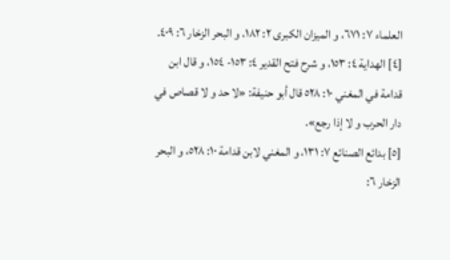العلماء ٧: ٦٧١، و الميزان الكبرى ٢: ١٨٢، و البحر الزخار ٦: ٤٠٩.
[٤] الهداية ٤: ١٥٣، و شرح فتح القدير ٤: ١٥٣- ١٥٤، و قال ابن قدامة في المغني ١٠: ٥٢٨ قال أبو حنيفة: «لا حد و لا قصاص في دار الحرب و لا إذا رجع».
[٥] بدائع الصنائع ٧: ١٣١، و المغني لابن قدامة ١٠: ٥٢٨، و البحر الزخار ٦: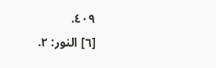٤٠٩.
[٦] النور: ٢.